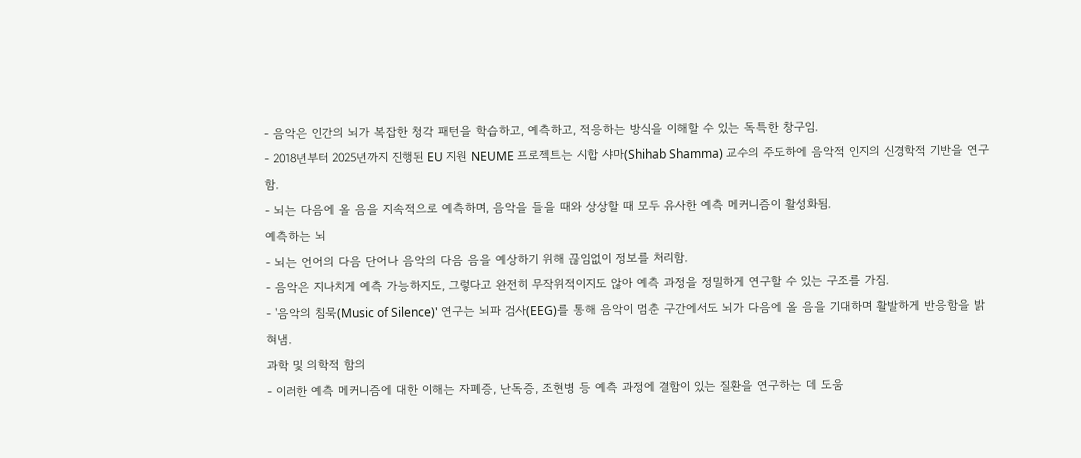- 음악은 인간의 뇌가 복잡한 청각 패턴을 학습하고, 예측하고, 적응하는 방식을 이해할 수 있는 독특한 창구임.
- 2018년부터 2025년까지 진행된 EU 지원 NEUME 프로젝트는 시합 샤마(Shihab Shamma) 교수의 주도하에 음악적 인지의 신경학적 기반을 연구함.
- 뇌는 다음에 올 음을 지속적으로 예측하며, 음악을 들을 때와 상상할 때 모두 유사한 예측 메커니즘이 활성화됨.
예측하는 뇌
- 뇌는 언어의 다음 단어나 음악의 다음 음을 예상하기 위해 끊임없이 정보를 처리함.
- 음악은 지나치게 예측 가능하지도, 그렇다고 완전히 무작위적이지도 않아 예측 과정을 정밀하게 연구할 수 있는 구조를 가짐.
- '음악의 침묵(Music of Silence)' 연구는 뇌파 검사(EEG)를 통해 음악이 멈춘 구간에서도 뇌가 다음에 올 음을 기대하며 활발하게 반응함을 밝혀냄.
과학 및 의학적 함의
- 이러한 예측 메커니즘에 대한 이해는 자폐증, 난독증, 조현병 등 예측 과정에 결함이 있는 질환을 연구하는 데 도움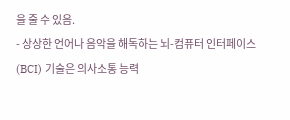을 줄 수 있음.
- 상상한 언어나 음악을 해독하는 뇌-컴퓨터 인터페이스(BCI) 기술은 의사소통 능력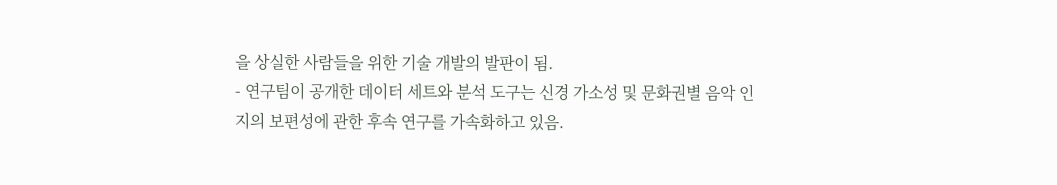을 상실한 사람들을 위한 기술 개발의 발판이 됨.
- 연구팀이 공개한 데이터 세트와 분석 도구는 신경 가소성 및 문화권별 음악 인지의 보편성에 관한 후속 연구를 가속화하고 있음.